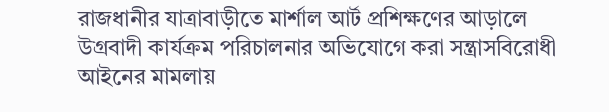রাজধানীর যাত্রাবাড়ীতে মার্শাল আর্ট প্রশিক্ষণের আড়ালে উগ্রবাদী কার্যক্রম পরিচালনার অভিযোগে করা সন্ত্রাসবিরোধী আইনের মামলায়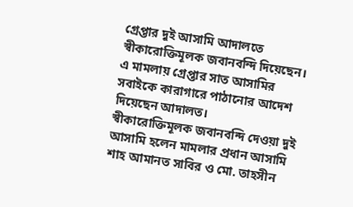গ্রেপ্তার দুই আসামি আদালতে স্বীকারোক্তিমূলক জবানবন্দি দিয়েছেন। এ মামলায় গ্রেপ্তার সাত আসামির সবাইকে কারাগারে পাঠানোর আদেশ দিয়েছেন আদালত।
স্বীকারোক্তিমূলক জবানবন্দি দেওয়া দুই আসামি হলেন মামলার প্রধান আসামি শাহ আমানত সাবির ও মো. তাহসীন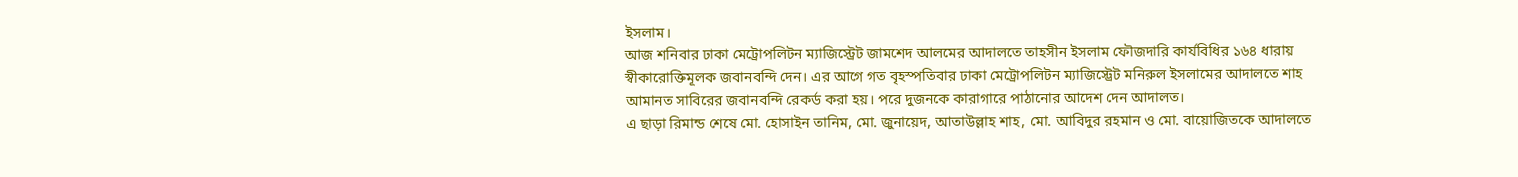ইসলাম।
আজ শনিবার ঢাকা মেট্রোপলিটন ম্যাজিস্ট্রেট জামশেদ আলমের আদালতে তাহসীন ইসলাম ফৌজদারি কার্যবিধির ১৬৪ ধারায় স্বীকারোক্তিমূলক জবানবন্দি দেন। এর আগে গত বৃহস্পতিবার ঢাকা মেট্রোপলিটন ম্যাজিস্ট্রেট মনিরুল ইসলামের আদালতে শাহ আমানত সাবিরের জবানবন্দি রেকর্ড করা হয়। পরে দুজনকে কারাগারে পাঠানোর আদেশ দেন আদালত।
এ ছাড়া রিমান্ড শেষে মো. হোসাইন তানিম, মো. জুনায়েদ, আতাউল্লাহ শাহ, মো. আবিদুর রহমান ও মো. বায়োজিতকে আদালতে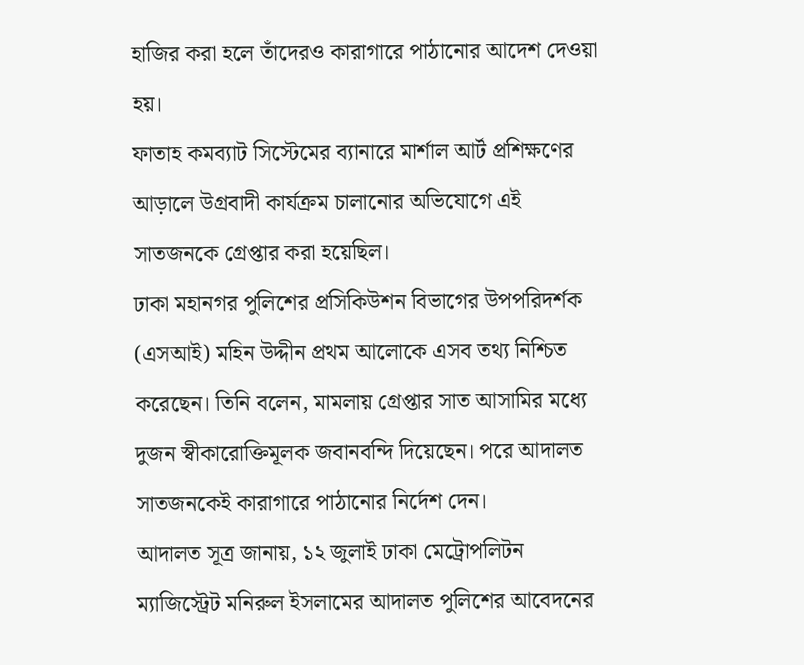হাজির করা হলে তাঁদেরও কারাগারে পাঠানোর আদেশ দেওয়া হয়।
ফাতাহ কমব্যাট সিস্টেমের ব্যানারে মার্শাল আর্ট প্রশিক্ষণের আড়ালে উগ্রবাদী কার্যক্রম চালানোর অভিযোগে এই সাতজনকে গ্রেপ্তার করা হয়েছিল।
ঢাকা মহানগর পুলিশের প্রসিকিউশন বিভাগের উপপরিদর্শক (এসআই) মহিন উদ্দীন প্রথম আলোকে এসব তথ্য নিশ্চিত করেছেন। তিনি বলেন, মামলায় গ্রেপ্তার সাত আসামির মধ্যে দুজন স্বীকারোক্তিমূলক জবানবন্দি দিয়েছেন। পরে আদালত সাতজনকেই কারাগারে পাঠানোর নির্দেশ দেন।
আদালত সূত্র জানায়, ১২ জুলাই ঢাকা মেট্রোপলিটন ম্যাজিস্ট্রেট মনিরুল ইসলামের আদালত পুলিশের আবেদনের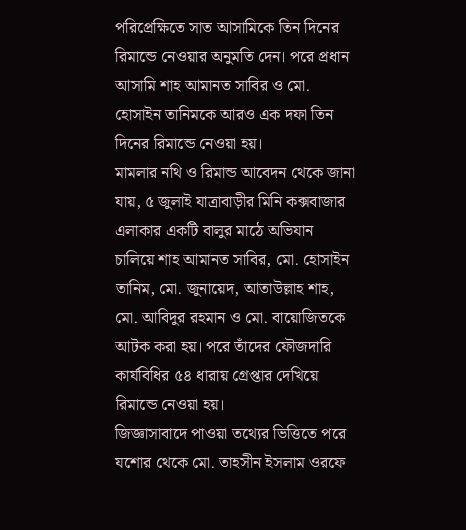পরিপ্রেক্ষিতে সাত আসামিকে তিন দিনের রিমান্ডে নেওয়ার অনুমতি দেন। পরে প্রধান আসামি শাহ আমানত সাবির ও মো. হোসাইন তানিমকে আরও এক দফা তিন দিনের রিমান্ডে নেওয়া হয়।
মামলার নথি ও রিমান্ড আবেদন থেকে জানা যায়, ৫ জুলাই যাত্রাবাড়ীর মিনি কক্সবাজার এলাকার একটি বালুর মাঠে অভিযান চালিয়ে শাহ আমানত সাবির, মো. হোসাইন তানিম, মো. জুনায়েদ, আতাউল্লাহ শাহ, মো. আবিদুর রহমান ও মো. বায়োজিতকে আটক করা হয়। পরে তাঁদের ফৌজদারি কার্যবিধির ৫৪ ধারায় গ্রেপ্তার দেখিয়ে রিমান্ডে নেওয়া হয়।
জিজ্ঞাসাবাদে পাওয়া তথ্যের ভিত্তিতে পরে যশোর থেকে মো. তাহসীন ইসলাম ওরফে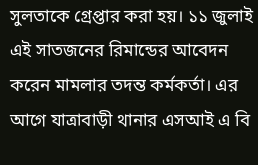সুলতাকে গ্রেপ্তার করা হয়। ১১ জুলাই এই সাতজনের রিমান্ডের আবেদন করেন মামলার তদন্ত কর্মকর্তা। এর আগে যাত্রাবাড়ী থানার এসআই এ বি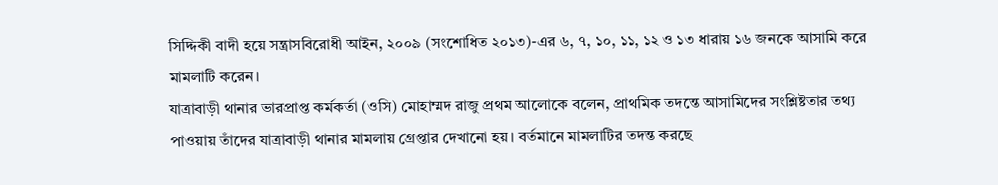সিদ্দিকী বাদী হয়ে সন্ত্রাসবিরোধী আইন, ২০০৯ (সংশোধিত ২০১৩)-এর ৬, ৭, ১০, ১১, ১২ ও ১৩ ধারায় ১৬ জনকে আসামি করে মামলাটি করেন।
যাত্রাবাড়ী থানার ভারপ্রাপ্ত কর্মকর্তা (ওসি) মোহাম্মদ রাজু প্রথম আলোকে বলেন, প্রাথমিক তদন্তে আসামিদের সংশ্লিষ্টতার তথ্য পাওয়ায় তাঁদের যাত্রাবাড়ী থানার মামলায় গ্রেপ্তার দেখানো হয়। বর্তমানে মামলাটির তদন্ত করছে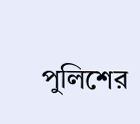পুলিশের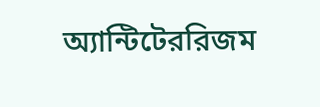অ্যান্টিটেররিজম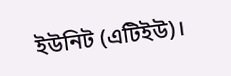ইউনিট (এটিইউ)।